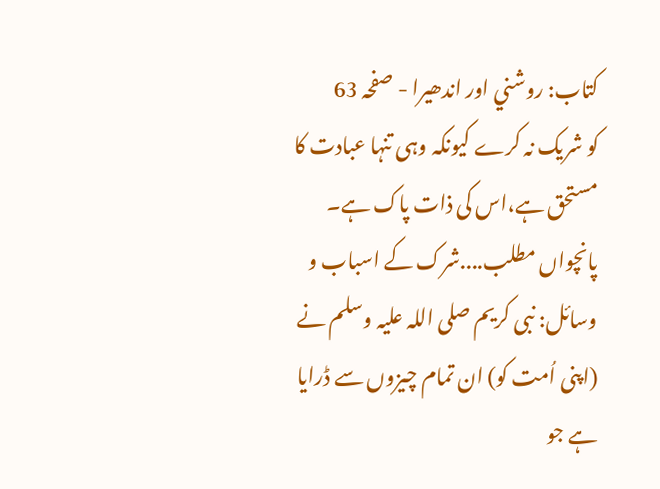کتاب: روشني اور اندھیرا - صفحہ 63
کو شریک نہ کرے کیونکہ وہی تنہا عبادت کا مستحق ہے،اس کی ذات پاک ہے۔ پانچواں مطلب....شرک کے اسباب و وسائل: نبی کریم صلی اللہ علیہ وسلم نے (اپنی اُمت کو) ان تمام چیزوں سے ڈرایا ہے جو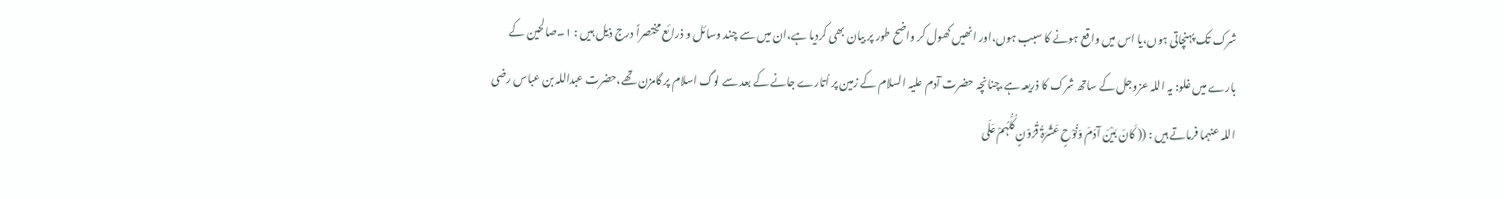شرک تک پہنچاتی ہوں،یا اس میں واقع ہونے کا سبب ہوں،اور انھیں کھول کر واضح طور پر بیان بھی کردیا ہے،ان میں سے چند وسائل و ذرائع مختصراً درج ذیل ہیں : ۱۔صالحین کے بارے میں غلو: یہ اللہ عزوجل کے ساتھ شرک کا ذریعہ ہے،چنانچہ حضرت آدم علیہ السلام کے زمین پر اُتارے جانے کے بعد سے لوگ اسلام پر گامزن تھے،حضرت عبداللہ بن عباس رضی اللہ عنہما فرماتے ہیں : (( کَانَ بَیْنَ آدَمَ وَنُوْحٍ عَشَرَۃُ قُرُوْنٍ کُلُّہُمْ عَلَی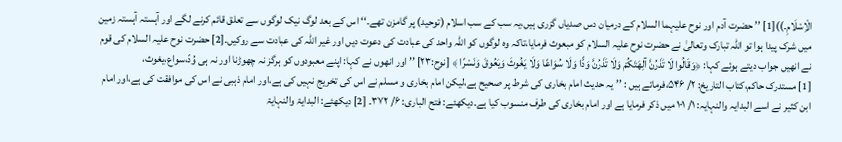الْاِسْلَامِ۔))[1] ’’ حضرت آدم اور نوح علیہما السلام کے درمیان دس صدیاں گزری ہیں،یہ سب کے سب اسلام (توحید) پر گامزن تھے۔‘‘ اس کے بعد لوگ نیک لوگوں سے تعلق قائم کرنے لگے اور آہستہ آہستہ زمین میں شرک پیدا ہوا تو اللہ تبارک وتعالیٰ نے حضرت نوح علیہ السلام کو مبعوث فرمایا،تاکہ وہ لوگوں کو اللہ واحد کی عبادت کی دعوت دیں اور غیر اللہ کی عبادت سے روکیں۔[2] حضرت نوح علیہ السلام کی قوم نے انھیں جواب دیتے ہوئے کہا: ﴿وَقَالُوا لَا تَذَرُنَّ آلِهَتَكُمْ وَلَا تَذَرُنَّ وَدًّا وَلَا سُوَاعًا وَلَا يَغُوثَ وَيَعُوقَ وَنَسْرًا ﴾ [نوح:۲۳] ’’ اور انھوں نے کہا: اپنے معبودوں کو ہرگز نہ چھوڑنا اور نہ ہی وُدّ،سواع،یغوث،
[1] مستدرک حاکم،کتاب التاریخ: ۲/ ۵۴۶،فرماتے ہیں : ’’ یہ حدیث امام بخاری کی شرط پر صحیح ہے،لیکن امام بخاری و مسلم نے اس کی تخریج نہیں کی ہے،اور امام ذہبی نے اس کی موافقت کی ہے،اور امام ابن کثیر نے اسے البدایہ والنہایہ: ۱/ ۱۰۱ میں ذکر فرمایا ہے اور امام بخاری کی طرف منسوب کیا ہے۔دیکھئے: فتح الباری: ۶/ ۳۷۲۔ [2] دیکھئے: البدایۃ والنہایۃ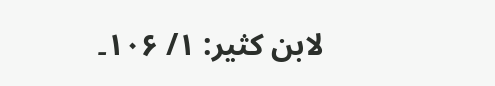لابن کثیر: ۱/ ۱۰۶۔